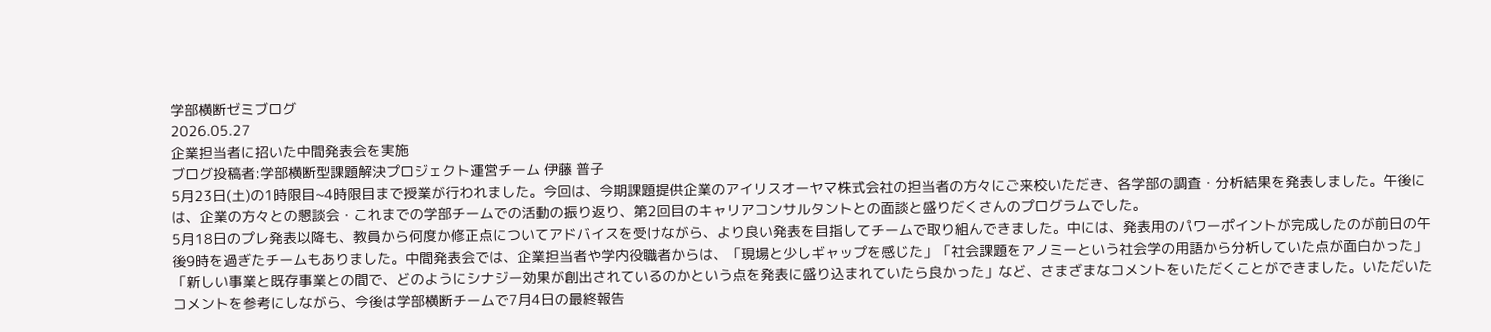学部横断ゼミブログ
2026.05.27
企業担当者に招いた中間発表会を実施
ブログ投稿者:学部横断型課題解決プロジェクト運営チーム 伊藤 普子
5月23日(土)の1時限目~4時限目まで授業が行われました。今回は、今期課題提供企業のアイリスオーヤマ株式会社の担当者の方々にご来校いただき、各学部の調査・分析結果を発表しました。午後には、企業の方々との懇談会・これまでの学部チームでの活動の振り返り、第2回目のキャリアコンサルタントとの面談と盛りだくさんのプログラムでした。
5月18日のプレ発表以降も、教員から何度か修正点についてアドバイスを受けながら、より良い発表を目指してチームで取り組んできました。中には、発表用のパワーポイントが完成したのが前日の午後9時を過ぎたチームもありました。中間発表会では、企業担当者や学内役職者からは、「現場と少しギャップを感じた」「社会課題をアノミーという社会学の用語から分析していた点が面白かった」「新しい事業と既存事業との間で、どのようにシナジー効果が創出されているのかという点を発表に盛り込まれていたら良かった」など、さまざまなコメントをいただくことができました。いただいたコメントを参考にしながら、今後は学部横断チームで7月4日の最終報告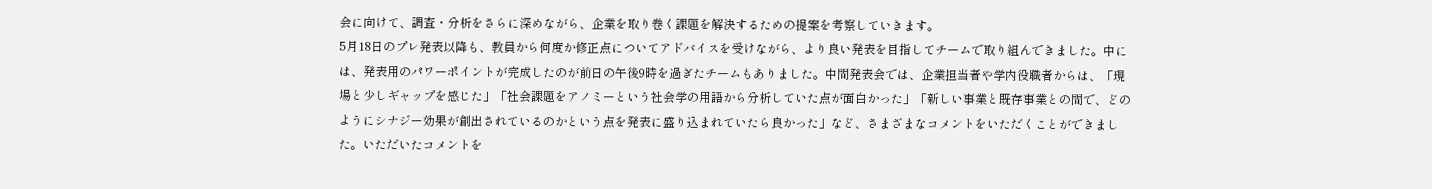会に向けて、調査・分析をさらに深めながら、企業を取り巻く課題を解決するための提案を考察していきます。
5月18日のプレ発表以降も、教員から何度か修正点についてアドバイスを受けながら、より良い発表を目指してチームで取り組んできました。中には、発表用のパワーポイントが完成したのが前日の午後9時を過ぎたチームもありました。中間発表会では、企業担当者や学内役職者からは、「現場と少しギャップを感じた」「社会課題をアノミーという社会学の用語から分析していた点が面白かった」「新しい事業と既存事業との間で、どのようにシナジー効果が創出されているのかという点を発表に盛り込まれていたら良かった」など、さまざまなコメントをいただくことができました。いただいたコメントを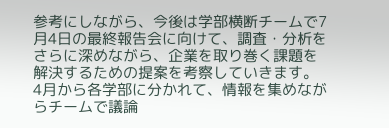参考にしながら、今後は学部横断チームで7月4日の最終報告会に向けて、調査・分析をさらに深めながら、企業を取り巻く課題を解決するための提案を考察していきます。
4月から各学部に分かれて、情報を集めながらチームで議論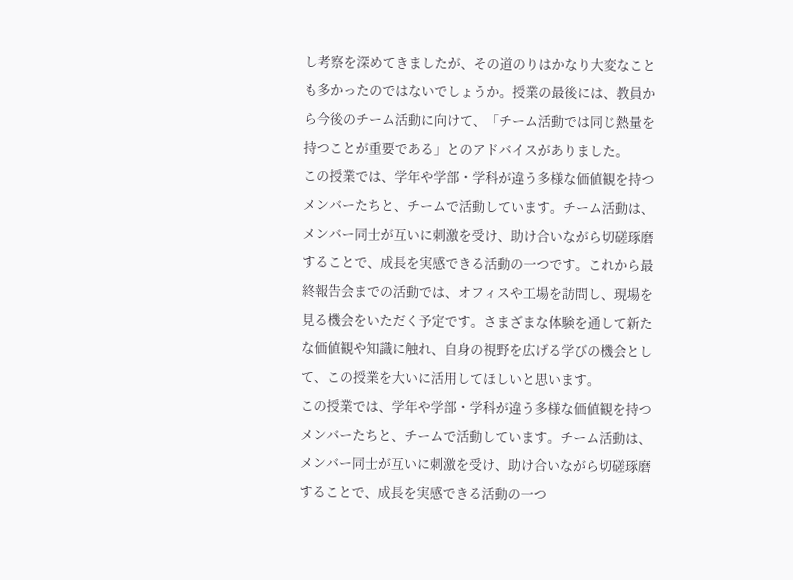し考察を深めてきましたが、その道のりはかなり大変なことも多かったのではないでしょうか。授業の最後には、教員から今後のチーム活動に向けて、「チーム活動では同じ熱量を持つことが重要である」とのアドバイスがありました。
この授業では、学年や学部・学科が違う多様な価値観を持つメンバーたちと、チームで活動しています。チーム活動は、メンバー同士が互いに刺激を受け、助け合いながら切磋琢磨することで、成長を実感できる活動の一つです。これから最終報告会までの活動では、オフィスや工場を訪問し、現場を見る機会をいただく予定です。さまざまな体験を通して新たな価値観や知識に触れ、自身の視野を広げる学びの機会として、この授業を大いに活用してほしいと思います。
この授業では、学年や学部・学科が違う多様な価値観を持つメンバーたちと、チームで活動しています。チーム活動は、メンバー同士が互いに刺激を受け、助け合いながら切磋琢磨することで、成長を実感できる活動の一つ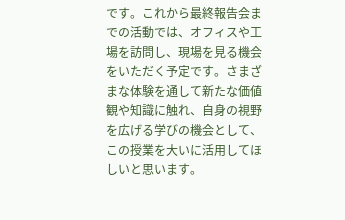です。これから最終報告会までの活動では、オフィスや工場を訪問し、現場を見る機会をいただく予定です。さまざまな体験を通して新たな価値観や知識に触れ、自身の視野を広げる学びの機会として、この授業を大いに活用してほしいと思います。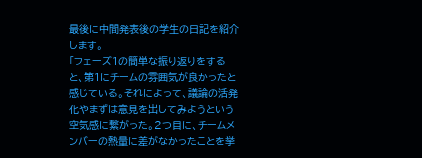最後に中間発表後の学生の日記を紹介します。
「フェーズ1の簡単な振り返りをすると、第1にチームの雰囲気が良かったと感じている。それによって、議論の活発化やまずは意見を出してみようという空気感に繋がった。2つ目に、チームメンバーの熱量に差がなかったことを挙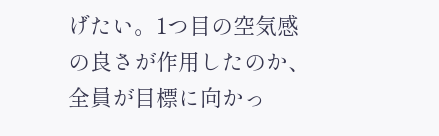げたい。1つ目の空気感の良さが作用したのか、全員が目標に向かっ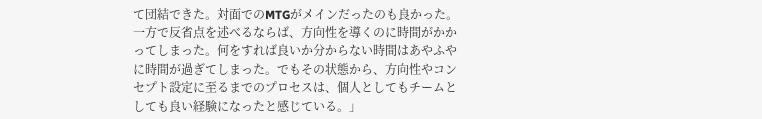て団結できた。対面でのMTGがメインだったのも良かった。一方で反省点を述べるならば、方向性を導くのに時間がかかってしまった。何をすれば良いか分からない時間はあやふやに時間が過ぎてしまった。でもその状態から、方向性やコンセプト設定に至るまでのプロセスは、個人としてもチームとしても良い経験になったと感じている。」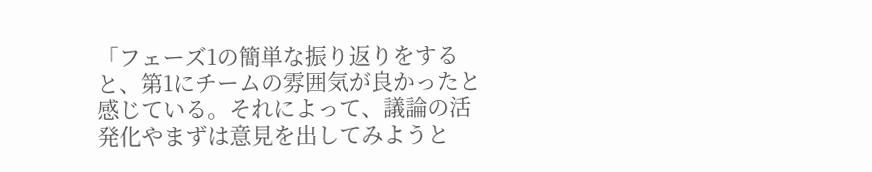「フェーズ1の簡単な振り返りをすると、第1にチームの雰囲気が良かったと感じている。それによって、議論の活発化やまずは意見を出してみようと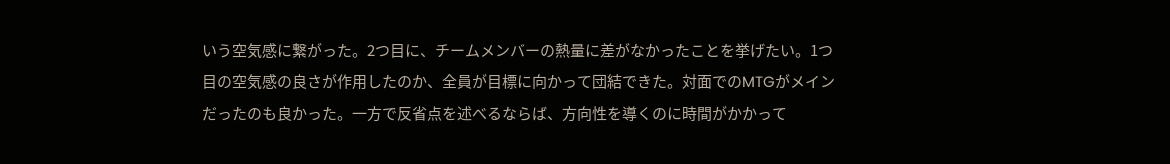いう空気感に繋がった。2つ目に、チームメンバーの熱量に差がなかったことを挙げたい。1つ目の空気感の良さが作用したのか、全員が目標に向かって団結できた。対面でのMTGがメインだったのも良かった。一方で反省点を述べるならば、方向性を導くのに時間がかかって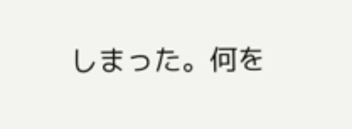しまった。何を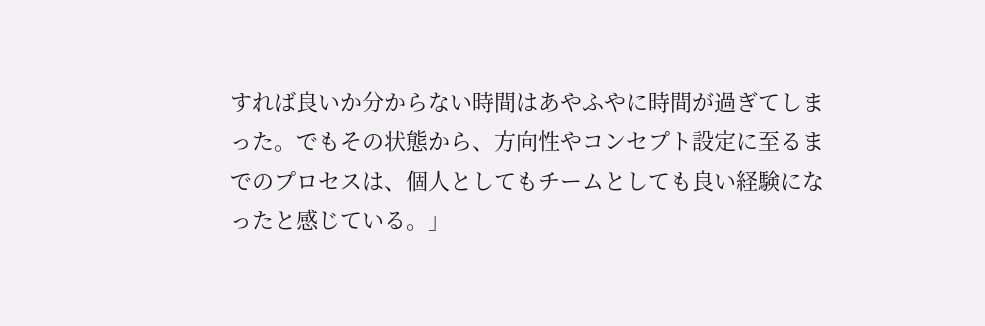すれば良いか分からない時間はあやふやに時間が過ぎてしまった。でもその状態から、方向性やコンセプト設定に至るまでのプロセスは、個人としてもチームとしても良い経験になったと感じている。」